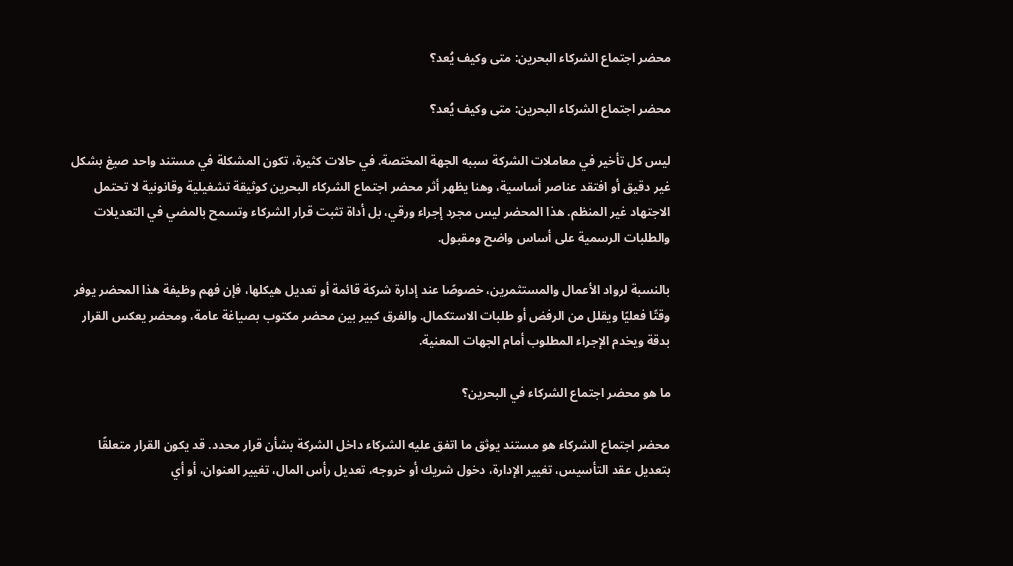محضر اجتماع الشركاء البحرين: متى وكيف يُعد؟

محضر اجتماع الشركاء البحرين: متى وكيف يُعد؟

ليس كل تأخير في معاملات الشركة سببه الجهة المختصة. في حالات كثيرة، تكون المشكلة في مستند واحد صيغ بشكل غير دقيق أو افتقد عناصر أساسية، وهنا يظهر أثر محضر اجتماع الشركاء البحرين كوثيقة تشغيلية وقانونية لا تحتمل الاجتهاد غير المنظم. هذا المحضر ليس مجرد إجراء ورقي، بل أداة تثبت قرار الشركاء وتسمح بالمضي في التعديلات والطلبات الرسمية على أساس واضح ومقبول.

بالنسبة لرواد الأعمال والمستثمرين، خصوصًا عند إدارة شركة قائمة أو تعديل هيكلها، فإن فهم وظيفة هذا المحضر يوفر وقتًا فعليًا ويقلل من الرفض أو طلبات الاستكمال. والفرق كبير بين محضر مكتوب بصياغة عامة، ومحضر يعكس القرار بدقة ويخدم الإجراء المطلوب أمام الجهات المعنية.

ما هو محضر اجتماع الشركاء في البحرين؟

محضر اجتماع الشركاء هو مستند يوثق ما اتفق عليه الشركاء داخل الشركة بشأن قرار محدد. قد يكون القرار متعلقًا بتعديل عقد التأسيس، تغيير الإدارة، دخول شريك أو خروجه، تعديل رأس المال، تغيير العنوان، أو أي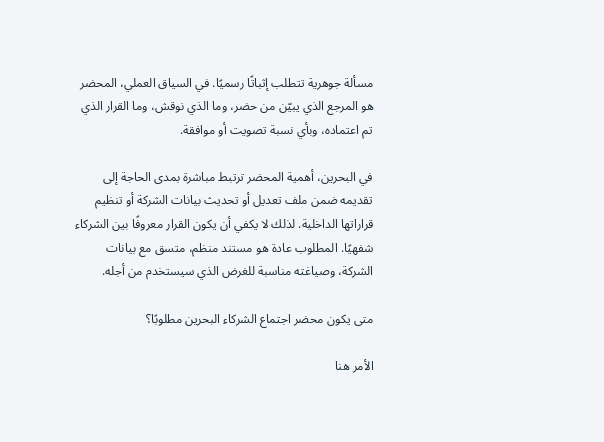مسألة جوهرية تتطلب إثباتًا رسميًا. في السياق العملي، المحضر هو المرجع الذي يبيّن من حضر، وما الذي نوقش، وما القرار الذي تم اعتماده، وبأي نسبة تصويت أو موافقة.

في البحرين، أهمية المحضر ترتبط مباشرة بمدى الحاجة إلى تقديمه ضمن ملف تعديل أو تحديث بيانات الشركة أو تنظيم قراراتها الداخلية. لذلك لا يكفي أن يكون القرار معروفًا بين الشركاء شفهيًا. المطلوب عادة هو مستند منظم، متسق مع بيانات الشركة، وصياغته مناسبة للغرض الذي سيستخدم من أجله.

متى يكون محضر اجتماع الشركاء البحرين مطلوبًا؟

الأمر هنا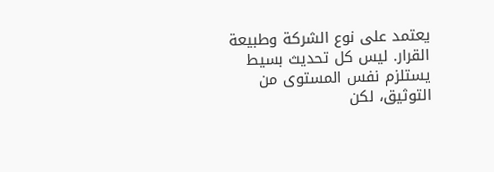يعتمد على نوع الشركة وطبيعة القرار. ليس كل تحديث بسيط يستلزم نفس المستوى من التوثيق، لكن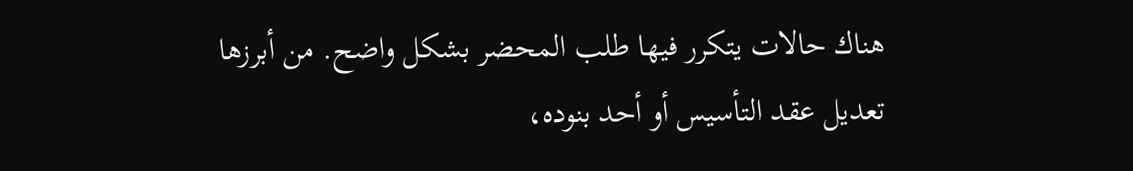هناك حالات يتكرر فيها طلب المحضر بشكل واضح. من أبرزها تعديل عقد التأسيس أو أحد بنوده،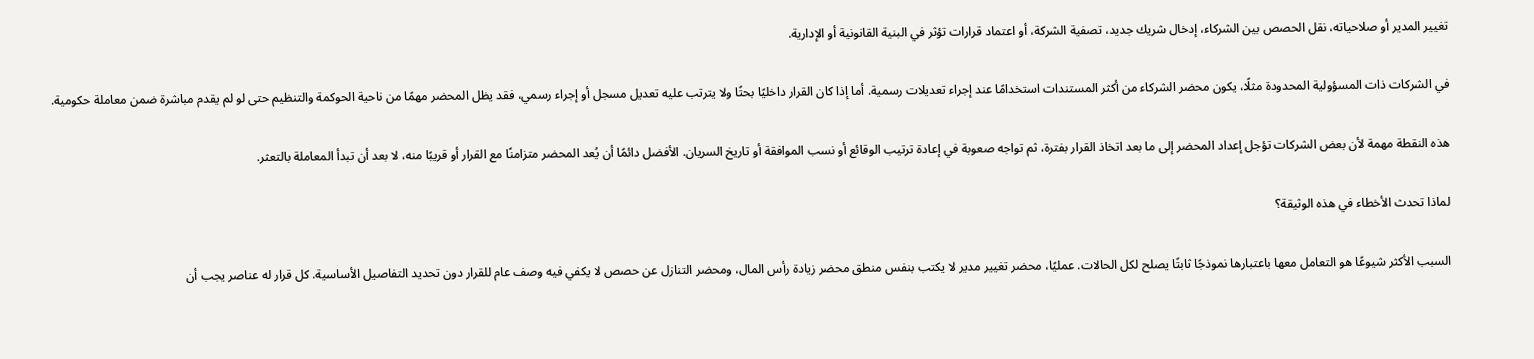تغيير المدير أو صلاحياته، نقل الحصص بين الشركاء، إدخال شريك جديد، تصفية الشركة، أو اعتماد قرارات تؤثر في البنية القانونية أو الإدارية.

في الشركات ذات المسؤولية المحدودة مثلًا، يكون محضر الشركاء من أكثر المستندات استخدامًا عند إجراء تعديلات رسمية. أما إذا كان القرار داخليًا بحتًا ولا يترتب عليه تعديل مسجل أو إجراء رسمي، فقد يظل المحضر مهمًا من ناحية الحوكمة والتنظيم حتى لو لم يقدم مباشرة ضمن معاملة حكومية.

هذه النقطة مهمة لأن بعض الشركات تؤجل إعداد المحضر إلى ما بعد اتخاذ القرار بفترة، ثم تواجه صعوبة في إعادة ترتيب الوقائع أو نسب الموافقة أو تاريخ السريان. الأفضل دائمًا أن يُعد المحضر متزامنًا مع القرار أو قريبًا منه، لا بعد أن تبدأ المعاملة بالتعثر.

لماذا تحدث الأخطاء في هذه الوثيقة؟

السبب الأكثر شيوعًا هو التعامل معها باعتبارها نموذجًا ثابتًا يصلح لكل الحالات. عمليًا، محضر تغيير مدير لا يكتب بنفس منطق محضر زيادة رأس المال، ومحضر التنازل عن حصص لا يكفي فيه وصف عام للقرار دون تحديد التفاصيل الأساسية. كل قرار له عناصر يجب أن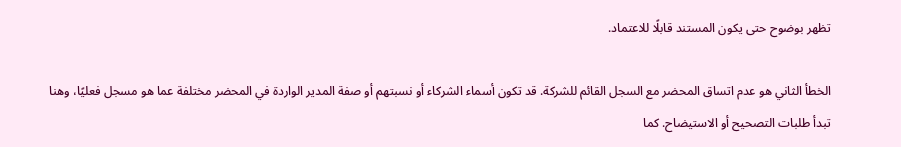تظهر بوضوح حتى يكون المستند قابلًا للاعتماد.

الخطأ الثاني هو عدم اتساق المحضر مع السجل القائم للشركة. قد تكون أسماء الشركاء أو نسبتهم أو صفة المدير الواردة في المحضر مختلفة عما هو مسجل فعليًا، وهنا تبدأ طلبات التصحيح أو الاستيضاح. كما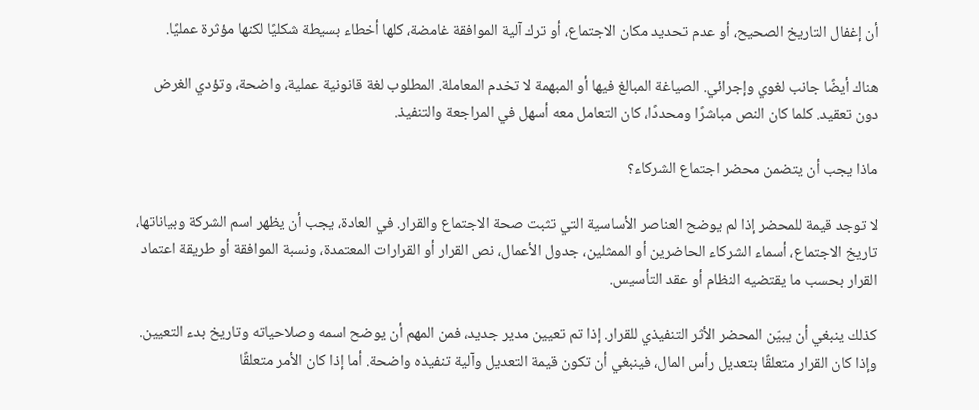أن إغفال التاريخ الصحيح، أو عدم تحديد مكان الاجتماع، أو ترك آلية الموافقة غامضة، كلها أخطاء بسيطة شكليًا لكنها مؤثرة عمليًا.

هناك أيضًا جانب لغوي وإجرائي. الصياغة المبالغ فيها أو المبهمة لا تخدم المعاملة. المطلوب لغة قانونية عملية، واضحة، وتؤدي الغرض دون تعقيد. كلما كان النص مباشرًا ومحددًا، كان التعامل معه أسهل في المراجعة والتنفيذ.

ماذا يجب أن يتضمن محضر اجتماع الشركاء؟

لا توجد قيمة للمحضر إذا لم يوضح العناصر الأساسية التي تثبت صحة الاجتماع والقرار. في العادة، يجب أن يظهر اسم الشركة وبياناتها، تاريخ الاجتماع، أسماء الشركاء الحاضرين أو الممثلين، جدول الأعمال، نص القرار أو القرارات المعتمدة، ونسبة الموافقة أو طريقة اعتماد القرار بحسب ما يقتضيه النظام أو عقد التأسيس.

كذلك ينبغي أن يبيّن المحضر الأثر التنفيذي للقرار. إذا تم تعيين مدير جديد، فمن المهم أن يوضح اسمه وصلاحياته وتاريخ بدء التعيين. وإذا كان القرار متعلقًا بتعديل رأس المال، فينبغي أن تكون قيمة التعديل وآلية تنفيذه واضحة. أما إذا كان الأمر متعلقًا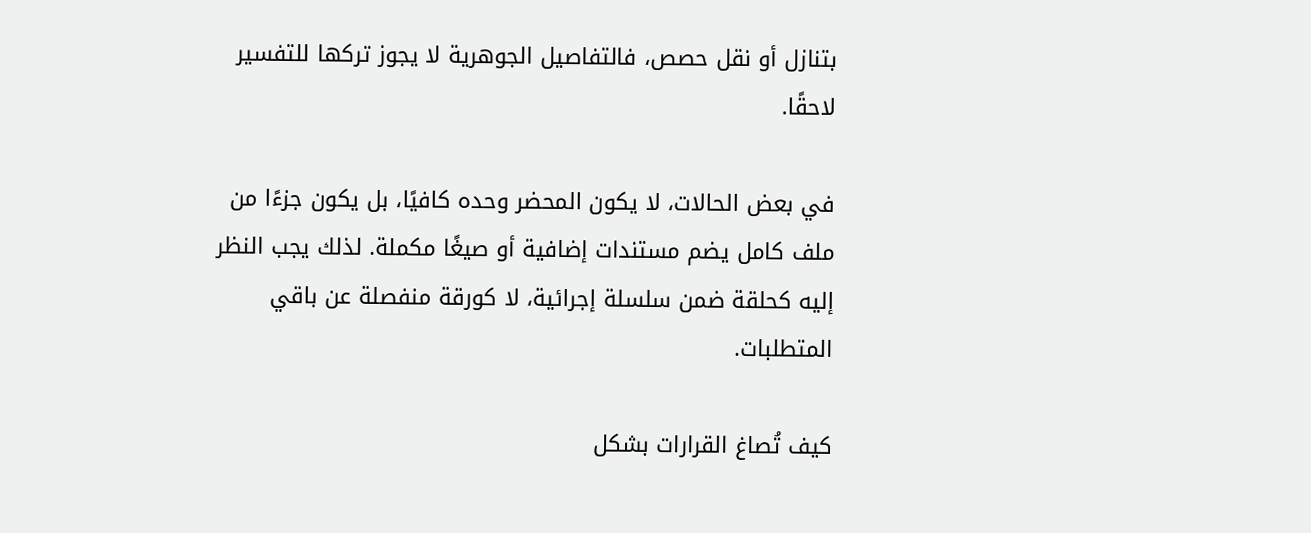بتنازل أو نقل حصص، فالتفاصيل الجوهرية لا يجوز تركها للتفسير لاحقًا.

في بعض الحالات، لا يكون المحضر وحده كافيًا، بل يكون جزءًا من ملف كامل يضم مستندات إضافية أو صيغًا مكملة. لذلك يجب النظر إليه كحلقة ضمن سلسلة إجرائية، لا كورقة منفصلة عن باقي المتطلبات.

كيف تُصاغ القرارات بشكل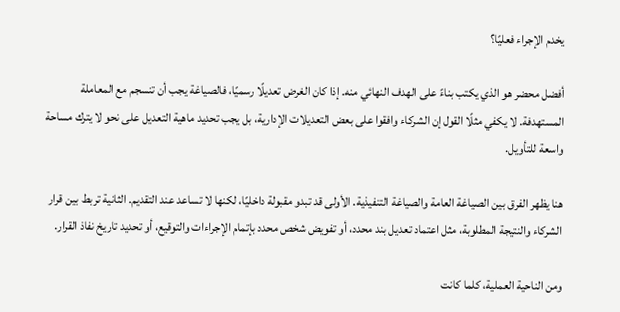يخدم الإجراء فعليًا؟

أفضل محضر هو الذي يكتب بناءً على الهدف النهائي منه. إذا كان الغرض تعديلًا رسميًا، فالصياغة يجب أن تنسجم مع المعاملة المستهدفة. لا يكفي مثلًا القول إن الشركاء وافقوا على بعض التعديلات الإدارية، بل يجب تحديد ماهية التعديل على نحو لا يترك مساحة واسعة للتأويل.

هنا يظهر الفرق بين الصياغة العامة والصياغة التنفيذية. الأولى قد تبدو مقبولة داخليًا، لكنها لا تساعد عند التقديم. الثانية تربط بين قرار الشركاء والنتيجة المطلوبة، مثل اعتماد تعديل بند محدد، أو تفويض شخص محدد بإتمام الإجراءات والتوقيع، أو تحديد تاريخ نفاذ القرار.

ومن الناحية العملية، كلما كانت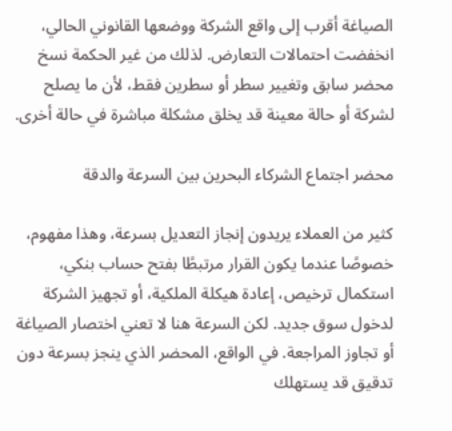الصياغة أقرب إلى واقع الشركة ووضعها القانوني الحالي، انخفضت احتمالات التعارض. لذلك من غير الحكمة نسخ محضر سابق وتغيير سطر أو سطرين فقط، لأن ما يصلح لشركة أو حالة معينة قد يخلق مشكلة مباشرة في حالة أخرى.

محضر اجتماع الشركاء البحرين بين السرعة والدقة

كثير من العملاء يريدون إنجاز التعديل بسرعة، وهذا مفهوم، خصوصًا عندما يكون القرار مرتبطًا بفتح حساب بنكي، استكمال ترخيص، إعادة هيكلة الملكية، أو تجهيز الشركة لدخول سوق جديد. لكن السرعة هنا لا تعني اختصار الصياغة أو تجاوز المراجعة. في الواقع، المحضر الذي ينجز بسرعة دون تدقيق قد يستهلك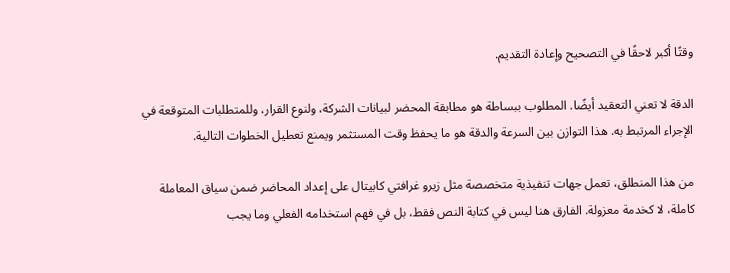وقتًا أكبر لاحقًا في التصحيح وإعادة التقديم.

الدقة لا تعني التعقيد أيضًا. المطلوب ببساطة هو مطابقة المحضر لبيانات الشركة، ولنوع القرار، وللمتطلبات المتوقعة في الإجراء المرتبط به. هذا التوازن بين السرعة والدقة هو ما يحفظ وقت المستثمر ويمنع تعطيل الخطوات التالية.

من هذا المنطلق، تعمل جهات تنفيذية متخصصة مثل زيرو غرافتي كابيتال على إعداد المحاضر ضمن سياق المعاملة كاملة، لا كخدمة معزولة. الفارق هنا ليس في كتابة النص فقط، بل في فهم استخدامه الفعلي وما يجب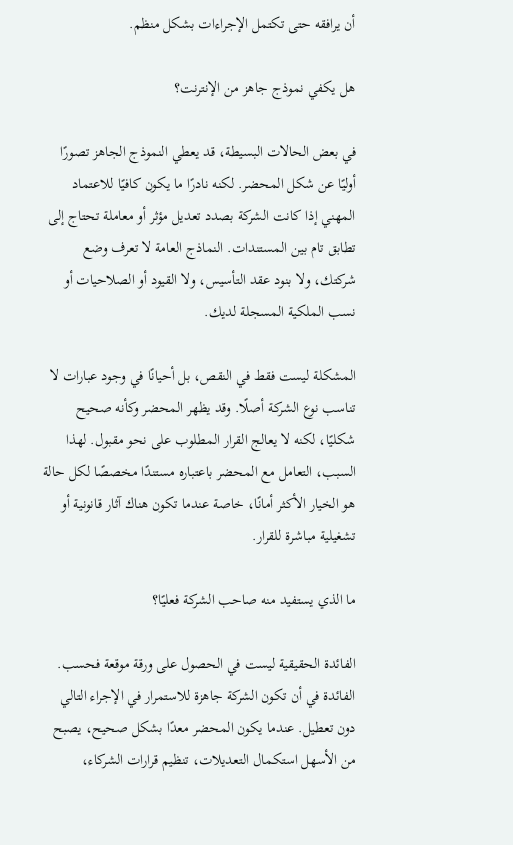أن يرافقه حتى تكتمل الإجراءات بشكل منظم.

هل يكفي نموذج جاهز من الإنترنت؟

في بعض الحالات البسيطة، قد يعطي النموذج الجاهز تصورًا أوليًا عن شكل المحضر. لكنه نادرًا ما يكون كافيًا للاعتماد المهني إذا كانت الشركة بصدد تعديل مؤثر أو معاملة تحتاج إلى تطابق تام بين المستندات. النماذج العامة لا تعرف وضع شركتك، ولا بنود عقد التأسيس، ولا القيود أو الصلاحيات أو نسب الملكية المسجلة لديك.

المشكلة ليست فقط في النقص، بل أحيانًا في وجود عبارات لا تناسب نوع الشركة أصلًا. وقد يظهر المحضر وكأنه صحيح شكليًا، لكنه لا يعالج القرار المطلوب على نحو مقبول. لهذا السبب، التعامل مع المحضر باعتباره مستندًا مخصصًا لكل حالة هو الخيار الأكثر أمانًا، خاصة عندما تكون هناك آثار قانونية أو تشغيلية مباشرة للقرار.

ما الذي يستفيد منه صاحب الشركة فعليًا؟

الفائدة الحقيقية ليست في الحصول على ورقة موقعة فحسب. الفائدة في أن تكون الشركة جاهزة للاستمرار في الإجراء التالي دون تعطيل. عندما يكون المحضر معدًا بشكل صحيح، يصبح من الأسهل استكمال التعديلات، تنظيم قرارات الشركاء،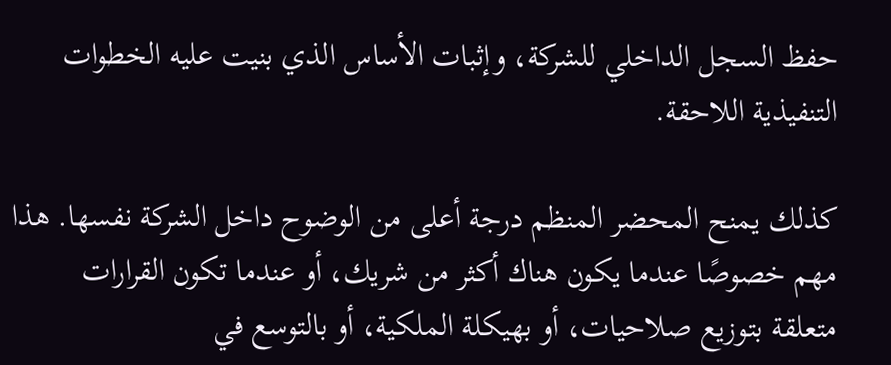حفظ السجل الداخلي للشركة، وإثبات الأساس الذي بنيت عليه الخطوات التنفيذية اللاحقة.

كذلك يمنح المحضر المنظم درجة أعلى من الوضوح داخل الشركة نفسها. هذا مهم خصوصًا عندما يكون هناك أكثر من شريك، أو عندما تكون القرارات متعلقة بتوزيع صلاحيات، أو بهيكلة الملكية، أو بالتوسع في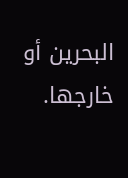البحرين أو خارجها.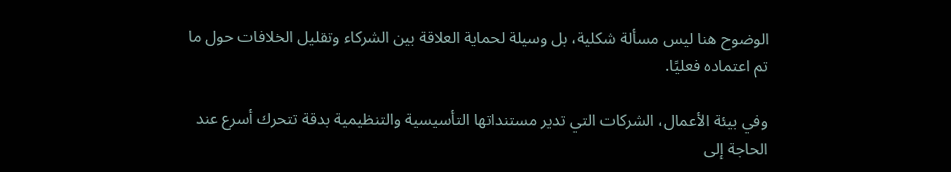الوضوح هنا ليس مسألة شكلية، بل وسيلة لحماية العلاقة بين الشركاء وتقليل الخلافات حول ما تم اعتماده فعليًا.

وفي بيئة الأعمال، الشركات التي تدير مستنداتها التأسيسية والتنظيمية بدقة تتحرك أسرع عند الحاجة إلى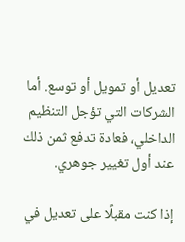تعديل أو تمويل أو توسع. أما الشركات التي تؤجل التنظيم الداخلي، فعادة تدفع ثمن ذلك عند أول تغيير جوهري.

إذا كنت مقبلًا على تعديل في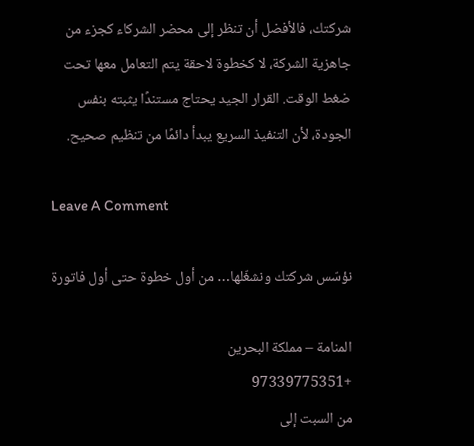شركتك، فالأفضل أن تنظر إلى محضر الشركاء كجزء من جاهزية الشركة، لا كخطوة لاحقة يتم التعامل معها تحت ضغط الوقت. القرار الجيد يحتاج مستندًا يثبته بنفس الجودة، لأن التنفيذ السريع يبدأ دائمًا من تنظيم صحيح.

Leave A Comment

نؤسّس شركتك ونشغّلها… من أول خطوة حتى أول فاتورة

المنامة – مملكة البحرين
+97339775351
من السبت إلى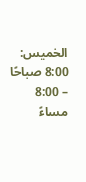الخميس: 8:00 صباحًا – 8:00 مساءً